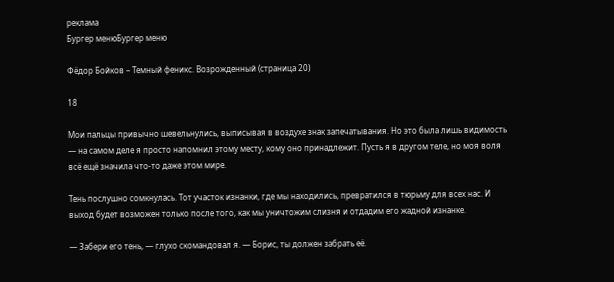реклама
Бургер менюБургер меню

Фёдор Бойков – Темный феникс. Возрожденный (страница 20)

18

Мои пальцы привычно шевельнулись, выписывая в воздухе знак запечатывания. Но это была лишь видимость — на самом деле я просто напомнил этому месту, кому оно принадлежит. Пусть я в другом теле, но моя воля всё ещё значила что-то даже этом мире.

Тень послушно сомкнулась. Тот участок изнанки, где мы находились, превратился в тюрьму для всех нас. И выход будет возможен только после того, как мы уничтожим слизня и отдадим его жадной изнанке.

— Забери его тень, — глухо скомандовал я. — Борис, ты должен забрать её.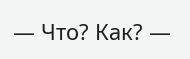— Что? Как? —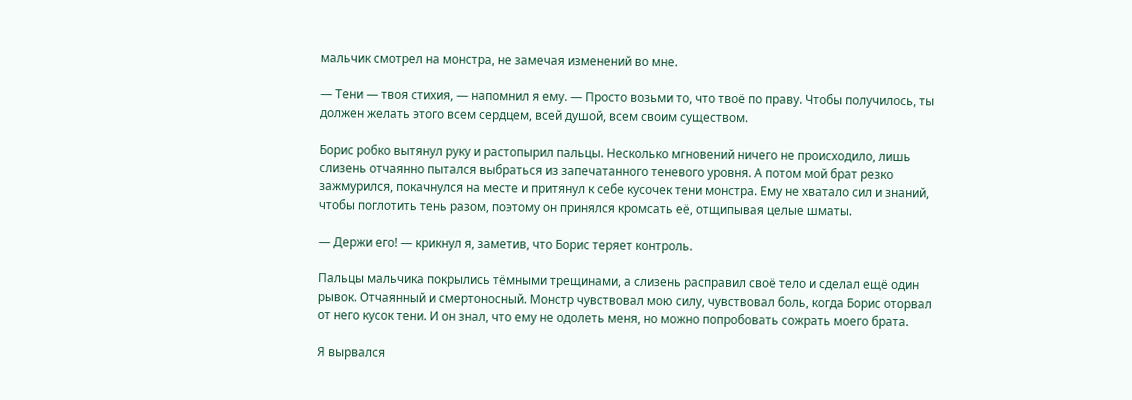мальчик смотрел на монстра, не замечая изменений во мне.

— Тени — твоя стихия, — напомнил я ему. — Просто возьми то, что твоё по праву. Чтобы получилось, ты должен желать этого всем сердцем, всей душой, всем своим существом.

Борис робко вытянул руку и растопырил пальцы. Несколько мгновений ничего не происходило, лишь слизень отчаянно пытался выбраться из запечатанного теневого уровня. А потом мой брат резко зажмурился, покачнулся на месте и притянул к себе кусочек тени монстра. Ему не хватало сил и знаний, чтобы поглотить тень разом, поэтому он принялся кромсать её, отщипывая целые шматы.

— Держи его! — крикнул я, заметив, что Борис теряет контроль.

Пальцы мальчика покрылись тёмными трещинами, а слизень расправил своё тело и сделал ещё один рывок. Отчаянный и смертоносный. Монстр чувствовал мою силу, чувствовал боль, когда Борис оторвал от него кусок тени. И он знал, что ему не одолеть меня, но можно попробовать сожрать моего брата.

Я вырвался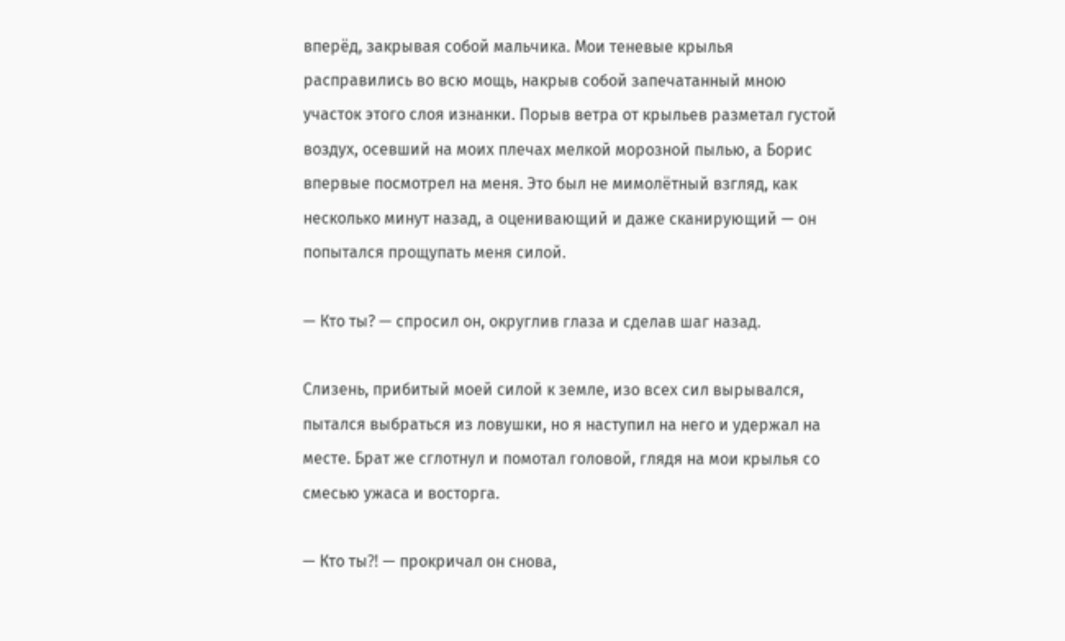вперёд, закрывая собой мальчика. Мои теневые крылья расправились во всю мощь, накрыв собой запечатанный мною участок этого слоя изнанки. Порыв ветра от крыльев разметал густой воздух, осевший на моих плечах мелкой морозной пылью, а Борис впервые посмотрел на меня. Это был не мимолётный взгляд, как несколько минут назад, а оценивающий и даже сканирующий — он попытался прощупать меня силой.

— Кто ты? — спросил он, округлив глаза и сделав шаг назад.

Слизень, прибитый моей силой к земле, изо всех сил вырывался, пытался выбраться из ловушки, но я наступил на него и удержал на месте. Брат же сглотнул и помотал головой, глядя на мои крылья со смесью ужаса и восторга.

— Кто ты⁈ — прокричал он снова,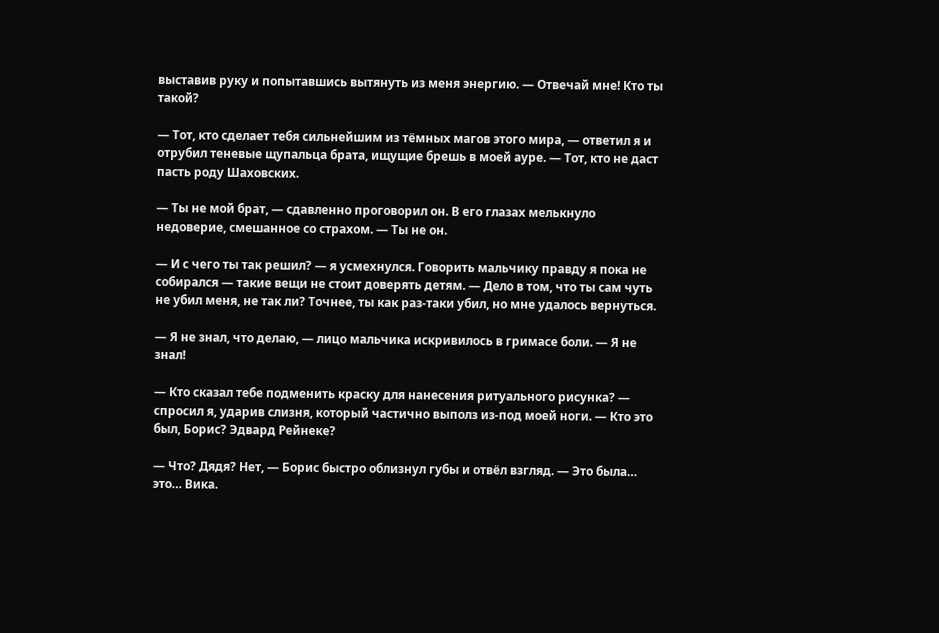выставив руку и попытавшись вытянуть из меня энергию. — Отвечай мне! Кто ты такой?

— Тот, кто сделает тебя сильнейшим из тёмных магов этого мира, — ответил я и отрубил теневые щупальца брата, ищущие брешь в моей ауре. — Тот, кто не даст пасть роду Шаховских.

— Ты не мой брат, — сдавленно проговорил он. В его глазах мелькнуло недоверие, смешанное со страхом. — Ты не он.

— И с чего ты так решил? — я усмехнулся. Говорить мальчику правду я пока не собирался — такие вещи не стоит доверять детям. — Дело в том, что ты сам чуть не убил меня, не так ли? Точнее, ты как раз-таки убил, но мне удалось вернуться.

— Я не знал, что делаю, — лицо мальчика искривилось в гримасе боли. — Я не знал!

— Кто сказал тебе подменить краску для нанесения ритуального рисунка? — спросил я, ударив слизня, который частично выполз из-под моей ноги. — Кто это был, Борис? Эдвард Рейнеке?

— Что? Дядя? Нет, — Борис быстро облизнул губы и отвёл взгляд. — Это была… это… Вика.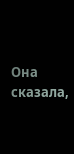Она сказала,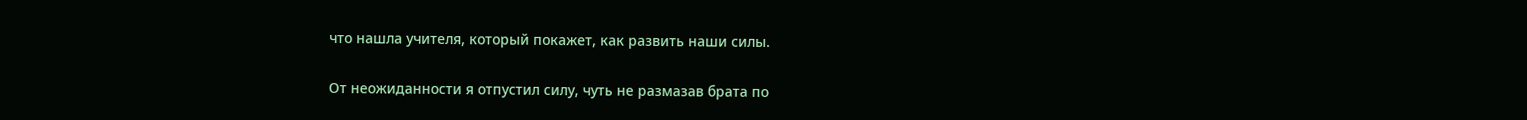что нашла учителя, который покажет, как развить наши силы.

От неожиданности я отпустил силу, чуть не размазав брата по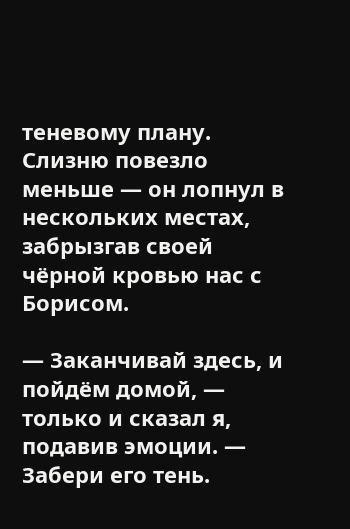теневому плану. Слизню повезло меньше — он лопнул в нескольких местах, забрызгав своей чёрной кровью нас с Борисом.

— Заканчивай здесь, и пойдём домой, — только и сказал я, подавив эмоции. — Забери его тень.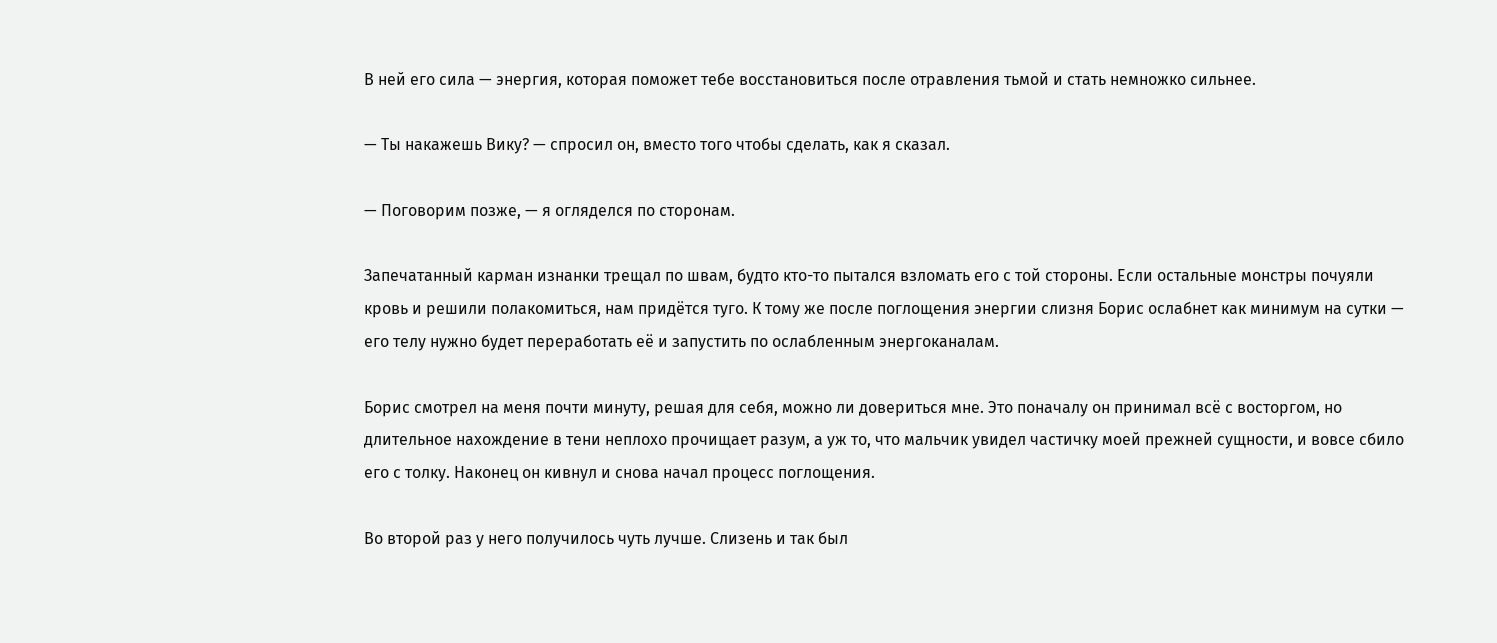В ней его сила — энергия, которая поможет тебе восстановиться после отравления тьмой и стать немножко сильнее.

— Ты накажешь Вику? — спросил он, вместо того чтобы сделать, как я сказал.

— Поговорим позже, — я огляделся по сторонам.

Запечатанный карман изнанки трещал по швам, будто кто-то пытался взломать его с той стороны. Если остальные монстры почуяли кровь и решили полакомиться, нам придётся туго. К тому же после поглощения энергии слизня Борис ослабнет как минимум на сутки — его телу нужно будет переработать её и запустить по ослабленным энергоканалам.

Борис смотрел на меня почти минуту, решая для себя, можно ли довериться мне. Это поначалу он принимал всё с восторгом, но длительное нахождение в тени неплохо прочищает разум, а уж то, что мальчик увидел частичку моей прежней сущности, и вовсе сбило его с толку. Наконец он кивнул и снова начал процесс поглощения.

Во второй раз у него получилось чуть лучше. Слизень и так был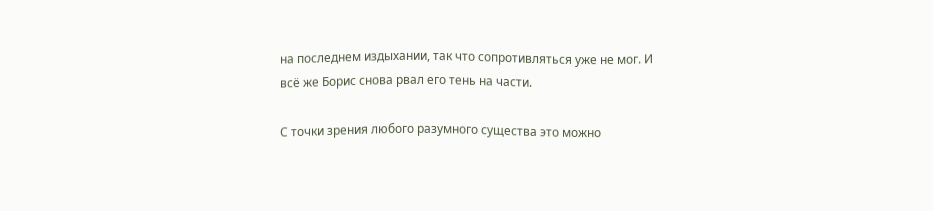на последнем издыхании, так что сопротивляться уже не мог. И всё же Борис снова рвал его тень на части.

С точки зрения любого разумного существа это можно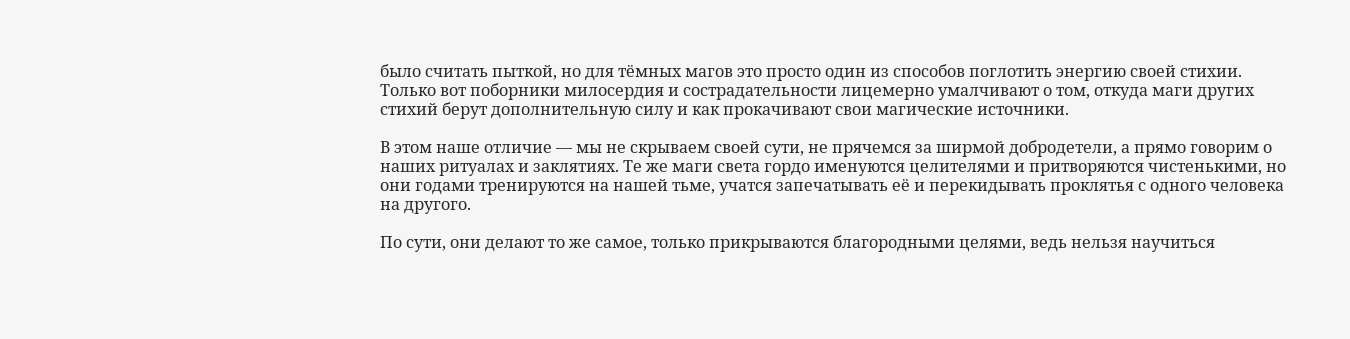было считать пыткой, но для тёмных магов это просто один из способов поглотить энергию своей стихии. Только вот поборники милосердия и сострадательности лицемерно умалчивают о том, откуда маги других стихий берут дополнительную силу и как прокачивают свои магические источники.

В этом наше отличие — мы не скрываем своей сути, не прячемся за ширмой добродетели, а прямо говорим о наших ритуалах и заклятиях. Те же маги света гордо именуются целителями и притворяются чистенькими, но они годами тренируются на нашей тьме, учатся запечатывать её и перекидывать проклятья с одного человека на другого.

По сути, они делают то же самое, только прикрываются благородными целями, ведь нельзя научиться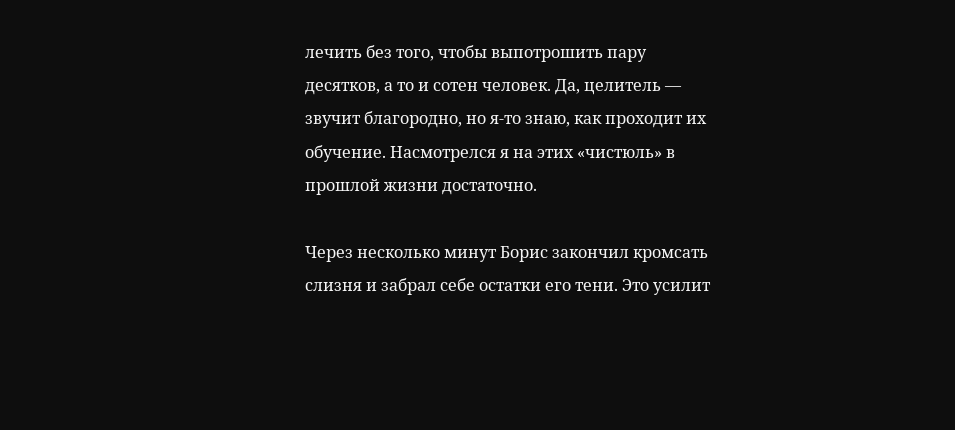лечить без того, чтобы выпотрошить пару десятков, а то и сотен человек. Да, целитель — звучит благородно, но я-то знаю, как проходит их обучение. Насмотрелся я на этих «чистюль» в прошлой жизни достаточно.

Через несколько минут Борис закончил кромсать слизня и забрал себе остатки его тени. Это усилит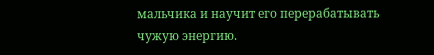мальчика и научит его перерабатывать чужую энергию.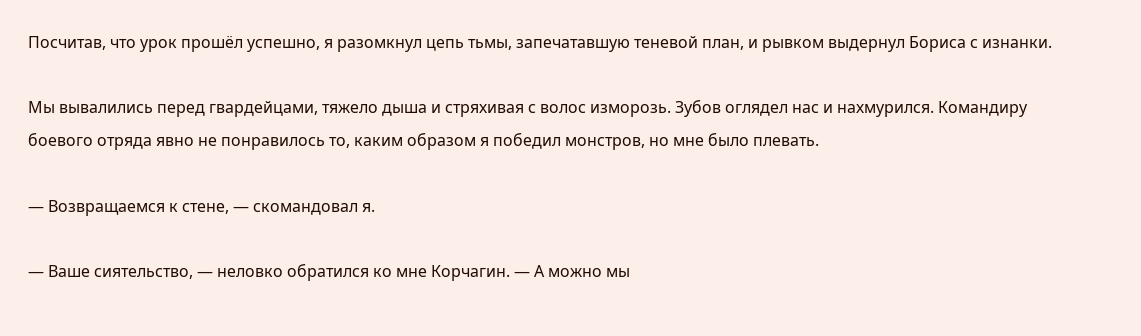Посчитав, что урок прошёл успешно, я разомкнул цепь тьмы, запечатавшую теневой план, и рывком выдернул Бориса с изнанки.

Мы вывалились перед гвардейцами, тяжело дыша и стряхивая с волос изморозь. Зубов оглядел нас и нахмурился. Командиру боевого отряда явно не понравилось то, каким образом я победил монстров, но мне было плевать.

— Возвращаемся к стене, — скомандовал я.

— Ваше сиятельство, — неловко обратился ко мне Корчагин. — А можно мы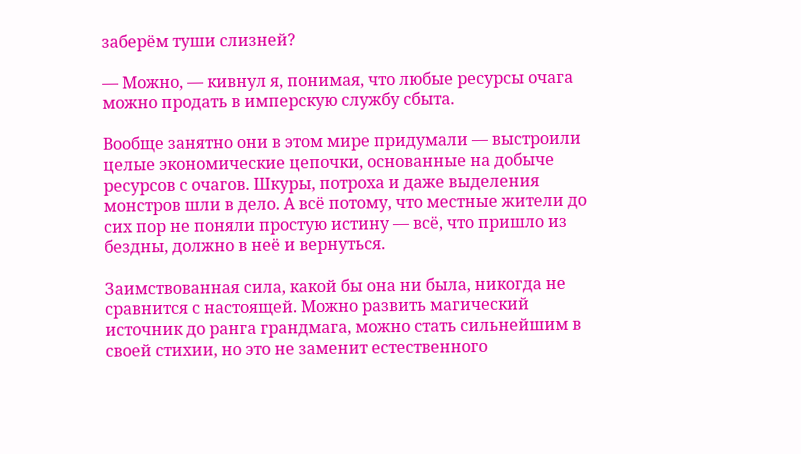заберём туши слизней?

— Можно, — кивнул я, понимая, что любые ресурсы очага можно продать в имперскую службу сбыта.

Вообще занятно они в этом мире придумали — выстроили целые экономические цепочки, основанные на добыче ресурсов с очагов. Шкуры, потроха и даже выделения монстров шли в дело. А всё потому, что местные жители до сих пор не поняли простую истину — всё, что пришло из бездны, должно в неё и вернуться.

Заимствованная сила, какой бы она ни была, никогда не сравнится с настоящей. Можно развить магический источник до ранга грандмага, можно стать сильнейшим в своей стихии, но это не заменит естественного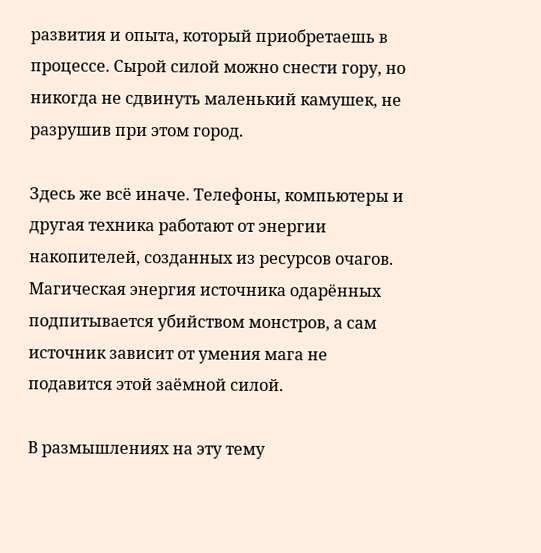развития и опыта, который приобретаешь в процессе. Сырой силой можно снести гору, но никогда не сдвинуть маленький камушек, не разрушив при этом город.

Здесь же всё иначе. Телефоны, компьютеры и другая техника работают от энергии накопителей, созданных из ресурсов очагов. Магическая энергия источника одарённых подпитывается убийством монстров, а сам источник зависит от умения мага не подавится этой заёмной силой.

В размышлениях на эту тему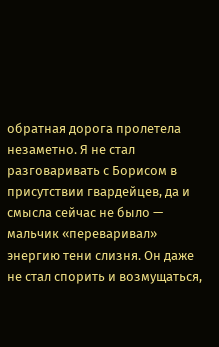обратная дорога пролетела незаметно. Я не стал разговаривать с Борисом в присутствии гвардейцев, да и смысла сейчас не было — мальчик «переваривал» энергию тени слизня. Он даже не стал спорить и возмущаться,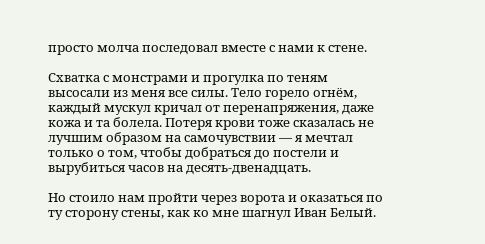просто молча последовал вместе с нами к стене.

Схватка с монстрами и прогулка по теням высосали из меня все силы. Тело горело огнём, каждый мускул кричал от перенапряжения, даже кожа и та болела. Потеря крови тоже сказалась не лучшим образом на самочувствии — я мечтал только о том, чтобы добраться до постели и вырубиться часов на десять-двенадцать.

Но стоило нам пройти через ворота и оказаться по ту сторону стены, как ко мне шагнул Иван Белый.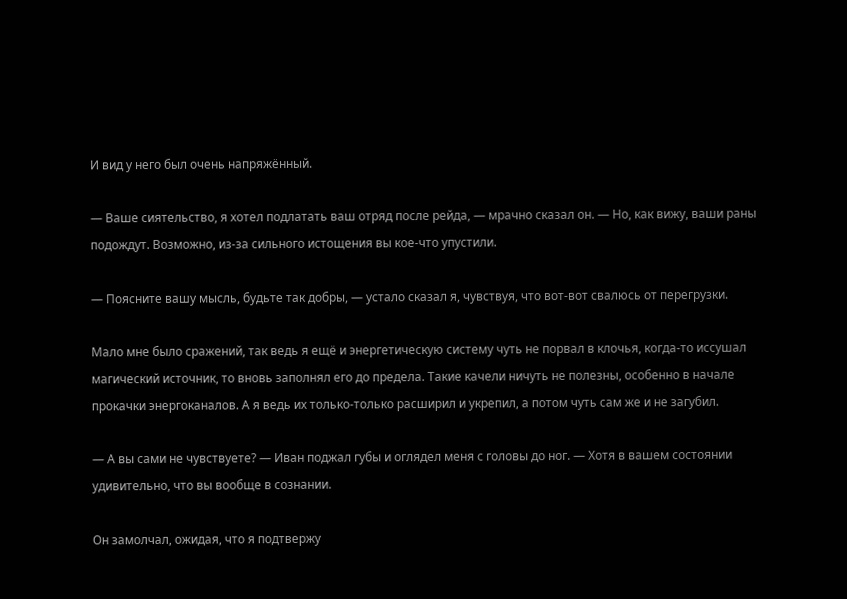И вид у него был очень напряжённый.

— Ваше сиятельство, я хотел подлатать ваш отряд после рейда, — мрачно сказал он. — Но, как вижу, ваши раны подождут. Возможно, из-за сильного истощения вы кое-что упустили.

— Поясните вашу мысль, будьте так добры, — устало сказал я, чувствуя, что вот-вот свалюсь от перегрузки.

Мало мне было сражений, так ведь я ещё и энергетическую систему чуть не порвал в клочья, когда-то иссушал магический источник, то вновь заполнял его до предела. Такие качели ничуть не полезны, особенно в начале прокачки энергоканалов. А я ведь их только-только расширил и укрепил, а потом чуть сам же и не загубил.

— А вы сами не чувствуете? — Иван поджал губы и оглядел меня с головы до ног. — Хотя в вашем состоянии удивительно, что вы вообще в сознании.

Он замолчал, ожидая, что я подтвержу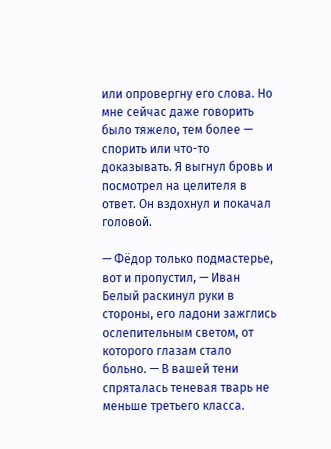или опровергну его слова. Но мне сейчас даже говорить было тяжело, тем более — спорить или что-то доказывать. Я выгнул бровь и посмотрел на целителя в ответ. Он вздохнул и покачал головой.

— Фёдор только подмастерье, вот и пропустил, — Иван Белый раскинул руки в стороны, его ладони зажглись ослепительным светом, от которого глазам стало больно. — В вашей тени спряталась теневая тварь не меньше третьего класса.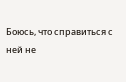Боюсь, что справиться с ней не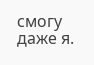смогу даже я.